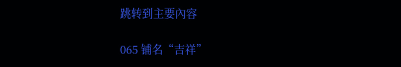跳转到主要內容

065 铺名“吉祥”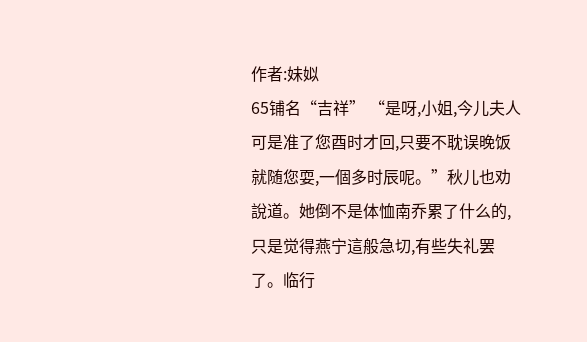作者:妹姒
65铺名“吉祥” “是呀,小姐,今儿夫人可是准了您酉时才回,只要不耽误晚饭就随您耍,一個多时辰呢。”秋儿也劝說道。她倒不是体恤南乔累了什么的,只是觉得燕宁這般急切,有些失礼罢了。临行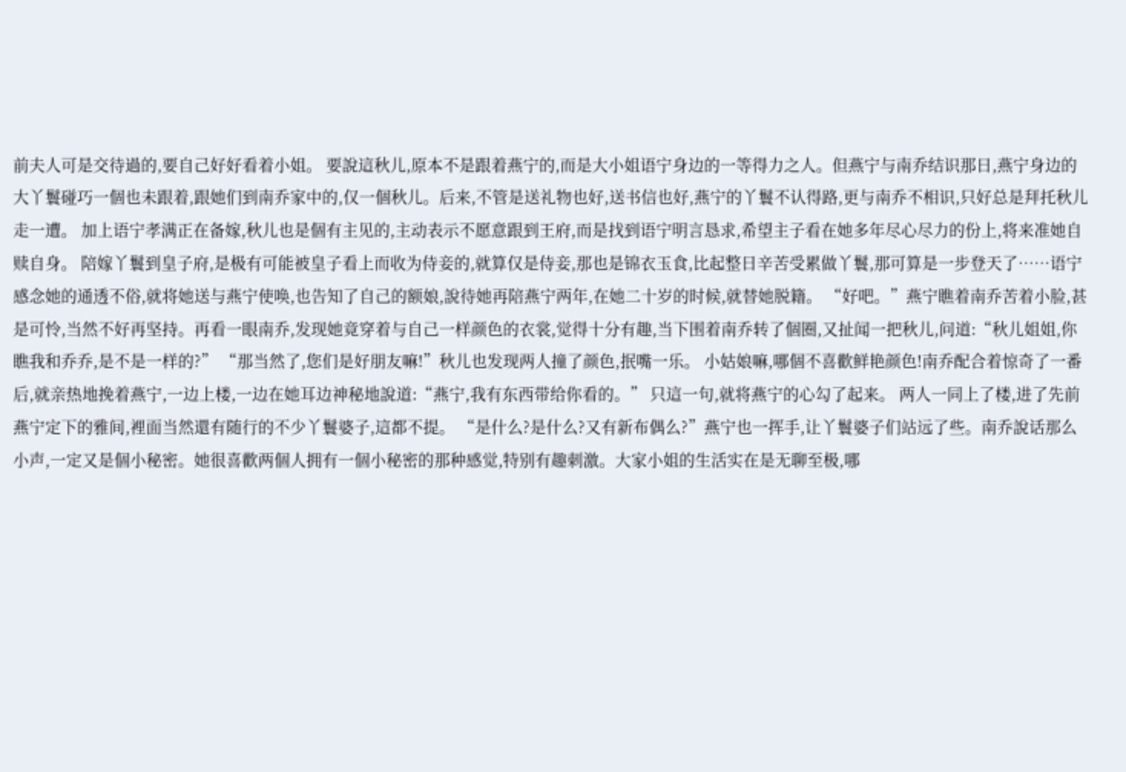前夫人可是交待過的,要自己好好看着小姐。 要說這秋儿,原本不是跟着燕宁的,而是大小姐语宁身边的一等得力之人。但燕宁与南乔结识那日,燕宁身边的大丫鬟碰巧一個也未跟着,跟她们到南乔家中的,仅一個秋儿。后来,不管是送礼物也好,送书信也好,燕宁的丫鬟不认得路,更与南乔不相识,只好总是拜托秋儿走一遭。 加上语宁孝满正在备嫁,秋儿也是個有主见的,主动表示不愿意跟到王府,而是找到语宁明言恳求,希望主子看在她多年尽心尽力的份上,将来准她自赎自身。 陪嫁丫鬟到皇子府,是极有可能被皇子看上而收为侍妾的,就算仅是侍妾,那也是锦衣玉食,比起整日辛苦受累做丫鬟,那可算是一步登天了……语宁感念她的通透不俗,就将她送与燕宁使唤,也告知了自己的额娘,說待她再陪燕宁两年,在她二十岁的时候,就替她脱籍。 “好吧。”燕宁瞧着南乔苦着小脸,甚是可怜,当然不好再坚持。再看一眼南乔,发现她竟穿着与自己一样颜色的衣裳,觉得十分有趣,当下围着南乔转了個圈,又扯闻一把秋儿,问道:“秋儿姐姐,你瞧我和乔乔,是不是一样的?” “那当然了,您们是好朋友嘛!”秋儿也发现两人撞了颜色,抿嘴一乐。 小姑娘嘛,哪個不喜歡鲜艳颜色!南乔配合着惊奇了一番后,就亲热地挽着燕宁,一边上楼,一边在她耳边神秘地說道:“燕宁,我有东西带给你看的。” 只這一句,就将燕宁的心勾了起来。 两人一同上了楼,进了先前燕宁定下的雅间,裡面当然還有随行的不少丫鬟婆子,這都不提。 “是什么?是什么?又有新布偶么?”燕宁也一挥手,让丫鬟婆子们站远了些。南乔說话那么小声,一定又是個小秘密。她很喜歡两個人拥有一個小秘密的那种感觉,特别有趣刺激。大家小姐的生活实在是无聊至极,哪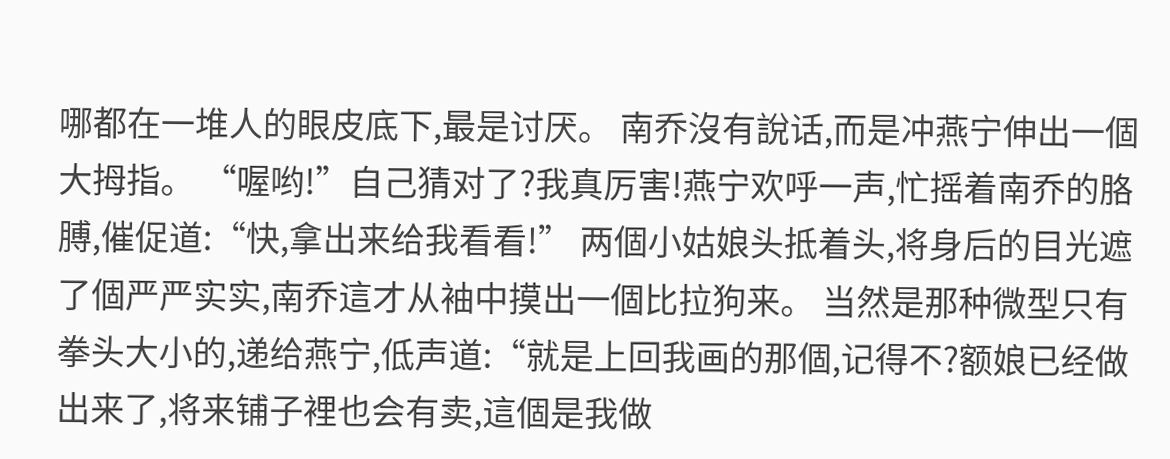哪都在一堆人的眼皮底下,最是讨厌。 南乔沒有說话,而是冲燕宁伸出一個大拇指。 “喔哟!”自己猜对了?我真厉害!燕宁欢呼一声,忙摇着南乔的胳膊,催促道:“快,拿出来给我看看!” 两個小姑娘头抵着头,将身后的目光遮了個严严实实,南乔這才从袖中摸出一個比拉狗来。 当然是那种微型只有拳头大小的,递给燕宁,低声道:“就是上回我画的那個,记得不?额娘已经做出来了,将来铺子裡也会有卖,這個是我做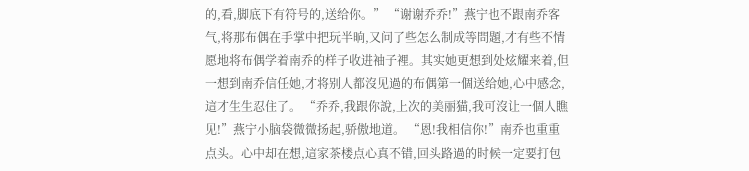的,看,脚底下有符号的,送给你。” “谢谢乔乔!”燕宁也不跟南乔客气,将那布偶在手掌中把玩半晌,又问了些怎么制成等問題,才有些不情愿地将布偶学着南乔的样子收进袖子裡。其实她更想到处炫耀来着,但一想到南乔信任她,才将别人都沒见過的布偶第一個送给她,心中感念,這才生生忍住了。 “乔乔,我跟你說,上次的美丽猫,我可沒让一個人瞧见!”燕宁小脑袋微微扬起,骄傲地道。 “恩!我相信你!”南乔也重重点头。心中却在想,這家茶楼点心真不错,回头路過的时候一定要打包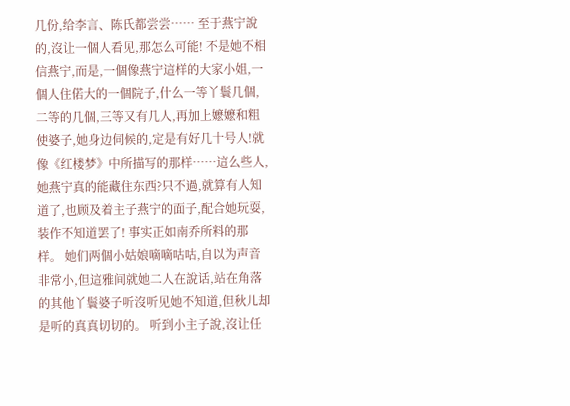几份,给李言、陈氏都尝尝…… 至于燕宁說的,沒让一個人看见,那怎么可能! 不是她不相信燕宁,而是,一個像燕宁這样的大家小姐,一個人住偌大的一個院子,什么一等丫鬟几個,二等的几個,三等又有几人,再加上嬷嬷和粗使婆子,她身边伺候的,定是有好几十号人!就像《红楼梦》中所描写的那样……這么些人,她燕宁真的能藏住东西?只不過,就算有人知道了,也顾及着主子燕宁的面子,配合她玩耍,装作不知道罢了! 事实正如南乔所料的那样。 她们两個小姑娘嘀嘀咕咕,自以为声音非常小,但這雅间就她二人在說话,站在角落的其他丫鬟婆子听沒听见她不知道,但秋儿却是听的真真切切的。 听到小主子說,沒让任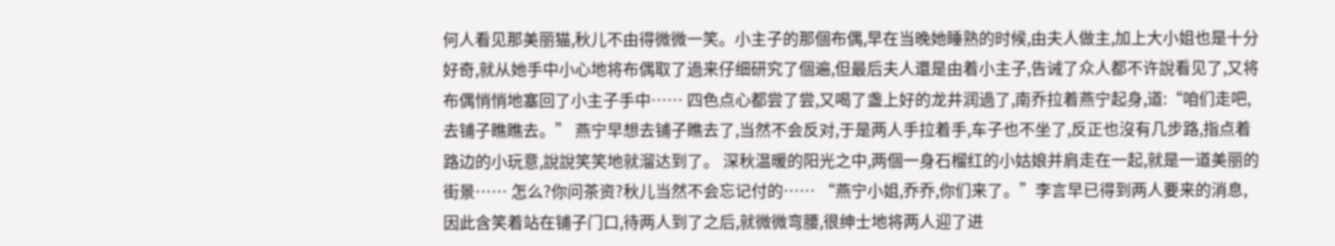何人看见那美丽猫,秋儿不由得微微一笑。小主子的那個布偶,早在当晚她睡熟的时候,由夫人做主,加上大小姐也是十分好奇,就从她手中小心地将布偶取了過来仔细研究了個遍,但最后夫人還是由着小主子,告诫了众人都不许說看见了,又将布偶悄悄地塞回了小主子手中…… 四色点心都尝了尝,又喝了盏上好的龙井润過了,南乔拉着燕宁起身,道:“咱们走吧,去铺子瞧瞧去。” 燕宁早想去铺子瞧去了,当然不会反对,于是两人手拉着手,车子也不坐了,反正也沒有几步路,指点着路边的小玩意,說說笑笑地就溜达到了。 深秋温暖的阳光之中,两個一身石榴红的小姑娘并肩走在一起,就是一道美丽的街景…… 怎么?你问茶资?秋儿当然不会忘记付的…… “燕宁小姐,乔乔,你们来了。”李言早已得到两人要来的消息,因此含笑着站在铺子门口,待两人到了之后,就微微弯腰,很绅士地将两人迎了进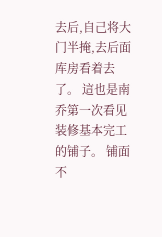去后,自己将大门半掩,去后面库房看着去了。 這也是南乔第一次看见装修基本完工的铺子。 铺面不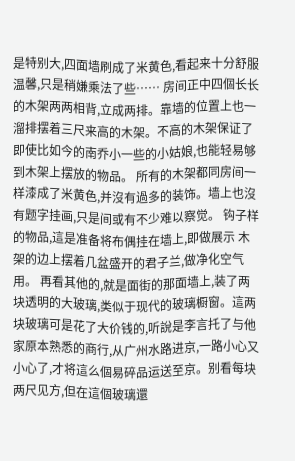是特别大,四面墙刷成了米黄色,看起来十分舒服温馨,只是稍嫌乘法了些…… 房间正中四個长长的木架两两相背,立成两排。靠墙的位置上也一溜排摆着三尺来高的木架。不高的木架保证了即使比如今的南乔小一些的小姑娘,也能轻易够到木架上摆放的物品。 所有的木架都同房间一样漆成了米黄色,并沒有過多的装饰。墙上也沒有题字挂画,只是间或有不少难以察觉。 钩子样的物品,這是准备将布偶挂在墙上,即做展示 木架的边上摆着几盆盛开的君子兰,做净化空气用。 再看其他的,就是面街的那面墙上,装了两块透明的大玻璃,类似于现代的玻璃橱窗。這两块玻璃可是花了大价钱的,听說是李言托了与他家原本熟悉的商行,从广州水路进京,一路小心又小心了,才将這么個易碎品运送至京。别看每块两尺见方,但在這個玻璃還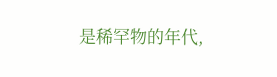是稀罕物的年代,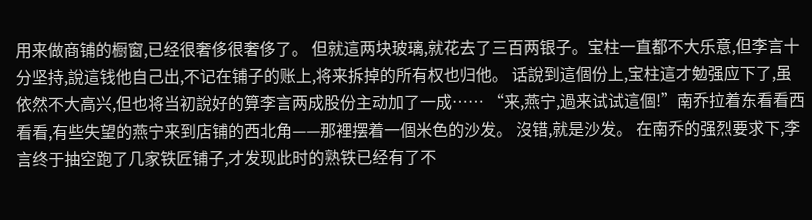用来做商铺的橱窗,已经很奢侈很奢侈了。 但就這两块玻璃,就花去了三百两银子。宝柱一直都不大乐意,但李言十分坚持,說這钱他自己出,不记在铺子的账上,将来拆掉的所有权也归他。 话說到這個份上,宝柱這才勉强应下了,虽依然不大高兴,但也将当初說好的算李言两成股份主动加了一成…… “来,燕宁,過来试试這個!”南乔拉着东看看西看看,有些失望的燕宁来到店铺的西北角——那裡摆着一個米色的沙发。 沒错,就是沙发。 在南乔的强烈要求下,李言终于抽空跑了几家铁匠铺子,才发现此时的熟铁已经有了不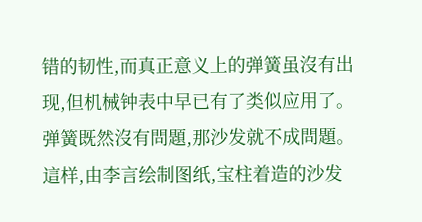错的韧性,而真正意义上的弹簧虽沒有出现,但机械钟表中早已有了类似应用了。弹簧既然沒有問題,那沙发就不成問題。這样,由李言绘制图纸,宝柱着造的沙发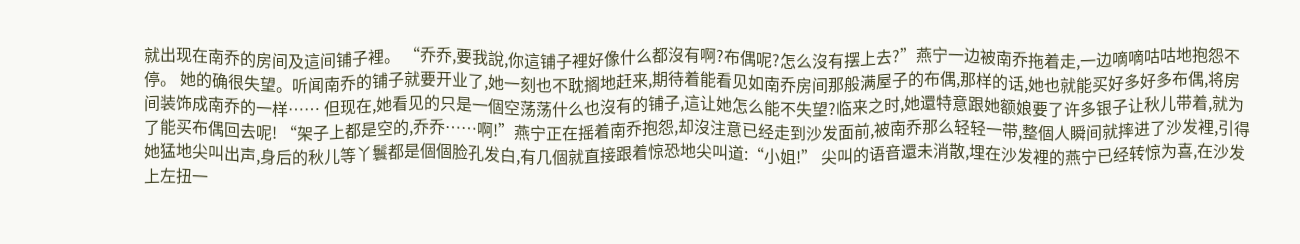就出现在南乔的房间及這间铺子裡。 “乔乔,要我說,你這铺子裡好像什么都沒有啊?布偶呢?怎么沒有摆上去?”燕宁一边被南乔拖着走,一边嘀嘀咕咕地抱怨不停。 她的确很失望。听闻南乔的铺子就要开业了,她一刻也不耽搁地赶来,期待着能看见如南乔房间那般满屋子的布偶,那样的话,她也就能买好多好多布偶,将房间装饰成南乔的一样…… 但现在,她看见的只是一個空荡荡什么也沒有的铺子,這让她怎么能不失望?临来之时,她還特意跟她额娘要了许多银子让秋儿带着,就为了能买布偶回去呢! “架子上都是空的,乔乔……啊!”燕宁正在摇着南乔抱怨,却沒注意已经走到沙发面前,被南乔那么轻轻一带,整個人瞬间就摔进了沙发裡,引得她猛地尖叫出声,身后的秋儿等丫鬟都是個個脸孔发白,有几個就直接跟着惊恐地尖叫道:“小姐!” 尖叫的语音還未消散,埋在沙发裡的燕宁已经转惊为喜,在沙发上左扭一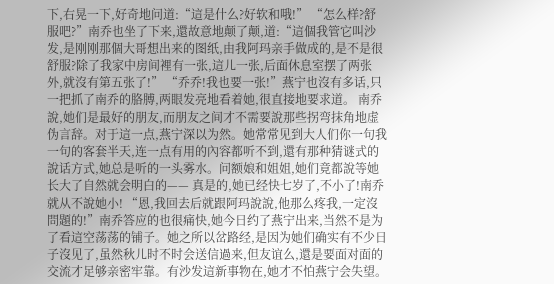下,右晃一下,好奇地问道:“這是什么?好软和哦!” “怎么样?舒服吧?”南乔也坐了下来,還故意地颠了颠,道:“這個我管它叫沙发,是刚刚那個大哥想出来的图纸,由我阿玛亲手做成的,是不是很舒服?除了我家中房间裡有一张,這儿一张,后面休息室摆了两张外,就沒有第五张了!” “乔乔!我也要一张!”燕宁也沒有多话,只一把抓了南乔的胳膊,两眼发亮地看着她,很直接地要求道。 南乔說,她们是最好的朋友,而朋友之间才不需要說那些拐弯抹角地虚伪言辞。对于這一点,燕宁深以为然。她常常见到大人们你一句我一句的客套半天,连一点有用的內容都听不到,還有那种猜谜式的說话方式,她总是听的一头雾水。问额娘和姐姐,她们竟都說等她长大了自然就会明白的—— 真是的,她已经快七岁了,不小了!南乔就从不說她小! “恩,我回去后就跟阿玛說說,他那么疼我,一定沒問題的!”南乔答应的也很痛快,她今日约了燕宁出来,当然不是为了看這空荡荡的铺子。她之所以岔路经,是因为她们确实有不少日子沒见了,虽然秋儿时不时会送信過来,但友谊么,還是要面对面的交流才足够亲密牢靠。有沙发這新事物在,她才不怕燕宁会失望。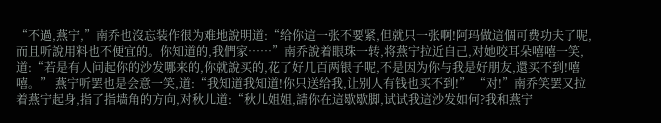“不過,燕宁,”南乔也沒忘装作很为难地說明道:“给你這一张不要紧,但就只一张啊!阿玛做這個可费功夫了呢,而且听說用料也不便宜的。你知道的,我們家……”南乔說着眼珠一转,将燕宁拉近自己,对她咬耳朵嘻嘻一笑,道:“若是有人问起你的沙发哪来的,你就說买的,花了好几百两银子呢,不是因为你与我是好朋友,還买不到!嘻嘻。” 燕宁听罢也是会意一笑,道:“我知道我知道!你只送给我,让别人有钱也买不到!” “对!”南乔笑罢又拉着燕宁起身,指了指墙角的方向,对秋儿道:“秋儿姐姐,請你在這歇歇脚,试试我這沙发如何?我和燕宁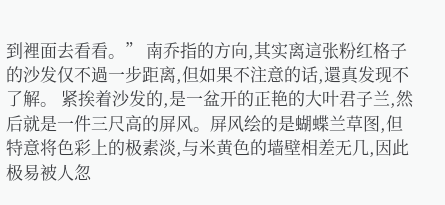到裡面去看看。” 南乔指的方向,其实离這张粉红格子的沙发仅不過一步距离,但如果不注意的话,還真发现不了解。 紧挨着沙发的,是一盆开的正艳的大叶君子兰,然后就是一件三尺高的屏风。屏风绘的是蝴蝶兰草图,但特意将色彩上的极素淡,与米黄色的墙壁相差无几,因此极易被人忽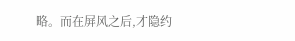略。而在屏风之后,才隐约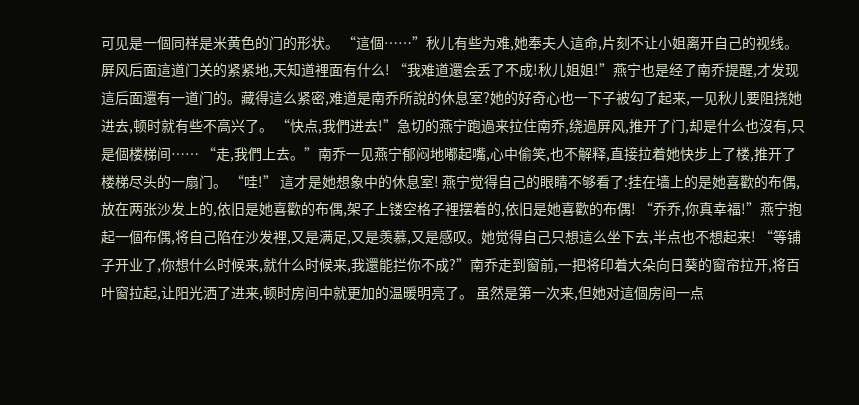可见是一個同样是米黄色的门的形状。 “這個……”秋儿有些为难,她奉夫人這命,片刻不让小姐离开自己的视线。屏风后面這道门关的紧紧地,天知道裡面有什么! “我难道還会丢了不成!秋儿姐姐!”燕宁也是经了南乔提醒,才发现這后面還有一道门的。藏得這么紧密,难道是南乔所說的休息室?她的好奇心也一下子被勾了起来,一见秋儿要阻挠她进去,顿时就有些不高兴了。 “快点,我們进去!”急切的燕宁跑過来拉住南乔,绕過屏风,推开了门,却是什么也沒有,只是個楼梯间…… “走,我們上去。”南乔一见燕宁郁闷地嘟起嘴,心中偷笑,也不解释,直接拉着她快步上了楼,推开了楼梯尽头的一扇门。 “哇!” 這才是她想象中的休息室! 燕宁觉得自己的眼睛不够看了:挂在墙上的是她喜歡的布偶,放在两张沙发上的,依旧是她喜歡的布偶,架子上镂空格子裡摆着的,依旧是她喜歡的布偶! “乔乔,你真幸福!”燕宁抱起一個布偶,将自己陷在沙发裡,又是满足,又是羡慕,又是感叹。她觉得自己只想這么坐下去,半点也不想起来! “等铺子开业了,你想什么时候来,就什么时候来,我還能拦你不成?”南乔走到窗前,一把将印着大朵向日葵的窗帘拉开,将百叶窗拉起,让阳光洒了进来,顿时房间中就更加的温暖明亮了。 虽然是第一次来,但她对這個房间一点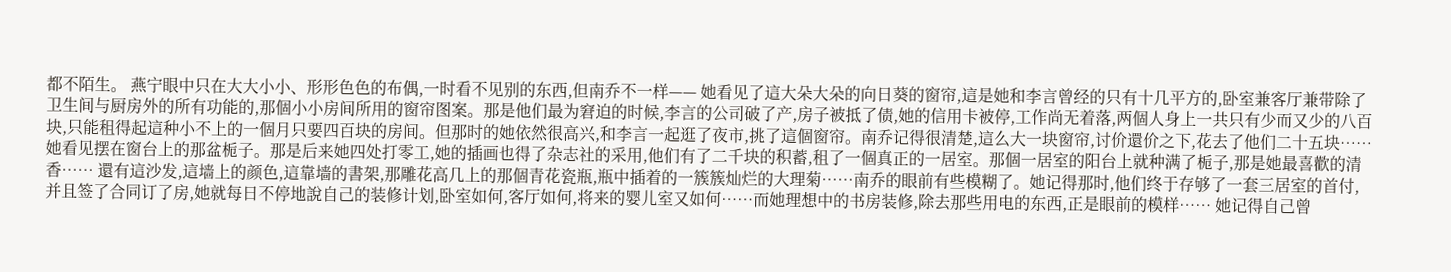都不陌生。 燕宁眼中只在大大小小、形形色色的布偶,一时看不见别的东西,但南乔不一样—— 她看见了這大朵大朵的向日葵的窗帘,這是她和李言曾经的只有十几平方的,卧室兼客厅兼带除了卫生间与厨房外的所有功能的,那個小小房间所用的窗帘图案。那是他们最为窘迫的时候,李言的公司破了产,房子被抵了债,她的信用卡被停,工作尚无着落,两個人身上一共只有少而又少的八百块,只能租得起這种小不上的一個月只要四百块的房间。但那时的她依然很高兴,和李言一起逛了夜市,挑了這個窗帘。南乔记得很清楚,這么大一块窗帘,讨价還价之下,花去了他们二十五块…… 她看见摆在窗台上的那盆栀子。那是后来她四处打零工,她的插画也得了杂志社的采用,他们有了二千块的积蓄,租了一個真正的一居室。那個一居室的阳台上就种满了栀子,那是她最喜歡的清香…… 還有這沙发,這墙上的颜色,這靠墙的書架,那雕花高几上的那個青花瓷瓶,瓶中插着的一簇簇灿烂的大理菊……南乔的眼前有些模糊了。她记得那时,他们终于存够了一套三居室的首付,并且签了合同订了房,她就每日不停地說自己的装修计划,卧室如何,客厅如何,将来的婴儿室又如何……而她理想中的书房装修,除去那些用电的东西,正是眼前的模样…… 她记得自己曾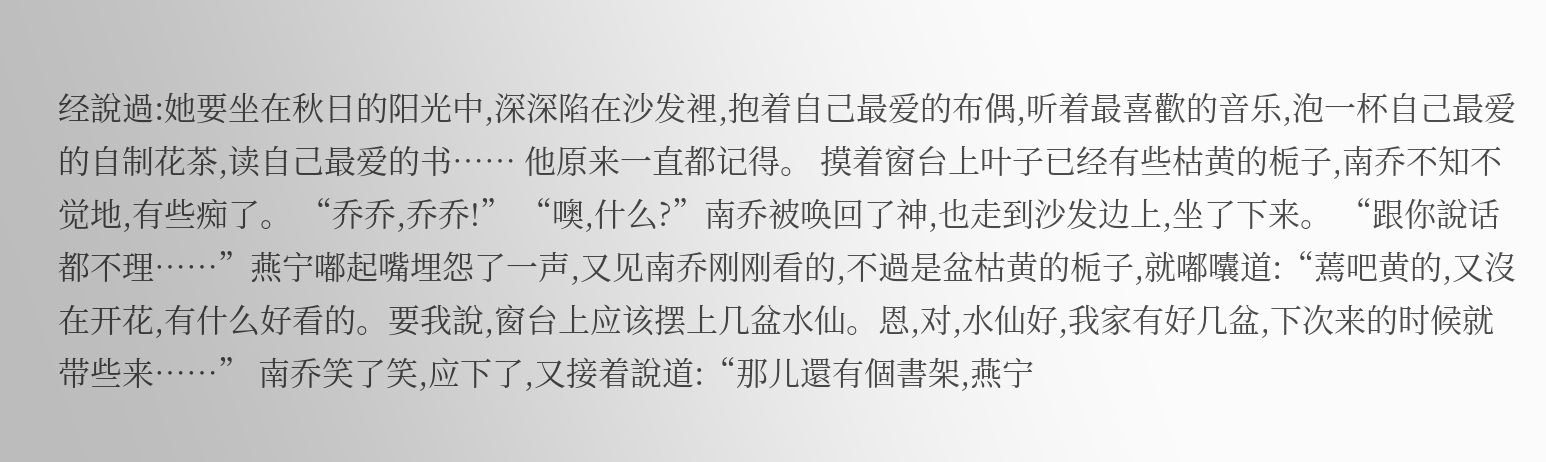经說過:她要坐在秋日的阳光中,深深陷在沙发裡,抱着自己最爱的布偶,听着最喜歡的音乐,泡一杯自己最爱的自制花茶,读自己最爱的书…… 他原来一直都记得。 摸着窗台上叶子已经有些枯黄的栀子,南乔不知不觉地,有些痴了。 “乔乔,乔乔!” “噢,什么?”南乔被唤回了神,也走到沙发边上,坐了下来。 “跟你說话都不理……”燕宁嘟起嘴埋怨了一声,又见南乔刚刚看的,不過是盆枯黄的栀子,就嘟囔道:“蔫吧黄的,又沒在开花,有什么好看的。要我說,窗台上应该摆上几盆水仙。恩,对,水仙好,我家有好几盆,下次来的时候就带些来……” 南乔笑了笑,应下了,又接着說道:“那儿還有個書架,燕宁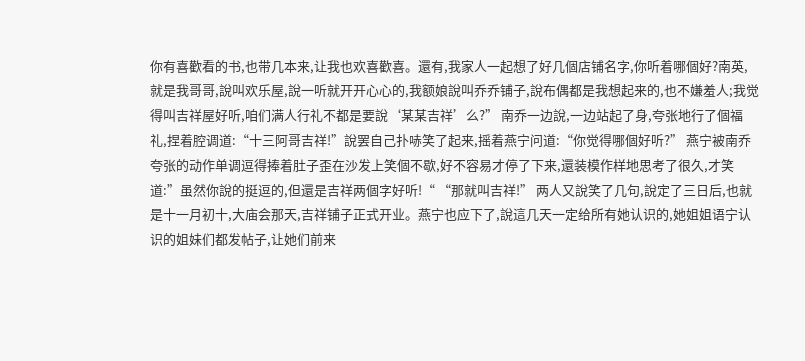你有喜歡看的书,也带几本来,让我也欢喜歡喜。還有,我家人一起想了好几個店铺名字,你听着哪個好?南英,就是我哥哥,說叫欢乐屋,說一听就开开心心的,我额娘說叫乔乔铺子,說布偶都是我想起来的,也不嫌羞人;我觉得叫吉祥屋好听,咱们满人行礼不都是要說‘某某吉祥’么?” 南乔一边說,一边站起了身,夸张地行了個福礼,捏着腔调道:“十三阿哥吉祥!”說罢自己扑哧笑了起来,摇着燕宁问道:“你觉得哪個好听?” 燕宁被南乔夸张的动作单调逗得捧着肚子歪在沙发上笑個不歇,好不容易才停了下来,還装模作样地思考了很久,才笑道:”虽然你說的挺逗的,但還是吉祥两個字好听!“ “那就叫吉祥!” 两人又說笑了几句,說定了三日后,也就是十一月初十,大庙会那天,吉祥铺子正式开业。燕宁也应下了,說這几天一定给所有她认识的,她姐姐语宁认识的姐妹们都发帖子,让她们前来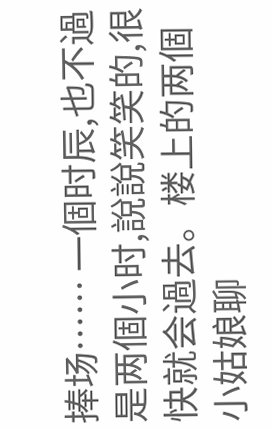捧场…… 一個时辰,也不過是两個小时,說說笑笑的,很快就会過去。楼上的两個小姑娘聊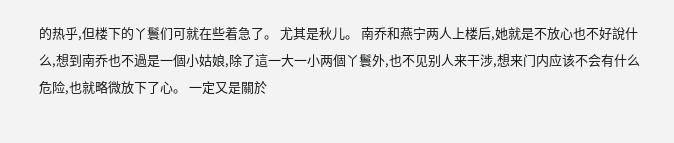的热乎,但楼下的丫鬟们可就在些着急了。 尤其是秋儿。 南乔和燕宁两人上楼后,她就是不放心也不好說什么,想到南乔也不過是一個小姑娘,除了這一大一小两個丫鬟外,也不见别人来干涉,想来门内应该不会有什么危险,也就略微放下了心。 一定又是關於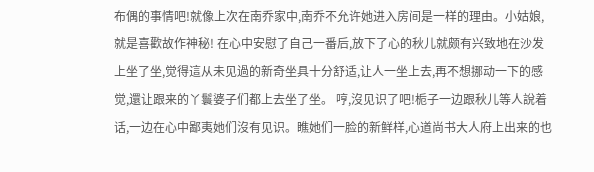布偶的事情吧!就像上次在南乔家中,南乔不允许她进入房间是一样的理由。小姑娘,就是喜歡故作神秘! 在心中安慰了自己一番后,放下了心的秋儿就颇有兴致地在沙发上坐了坐,觉得這从未见過的新奇坐具十分舒适,让人一坐上去,再不想挪动一下的感觉,還让跟来的丫鬟婆子们都上去坐了坐。 哼,沒见识了吧!栀子一边跟秋儿等人說着话,一边在心中鄙夷她们沒有见识。瞧她们一脸的新鲜样,心道尚书大人府上出来的也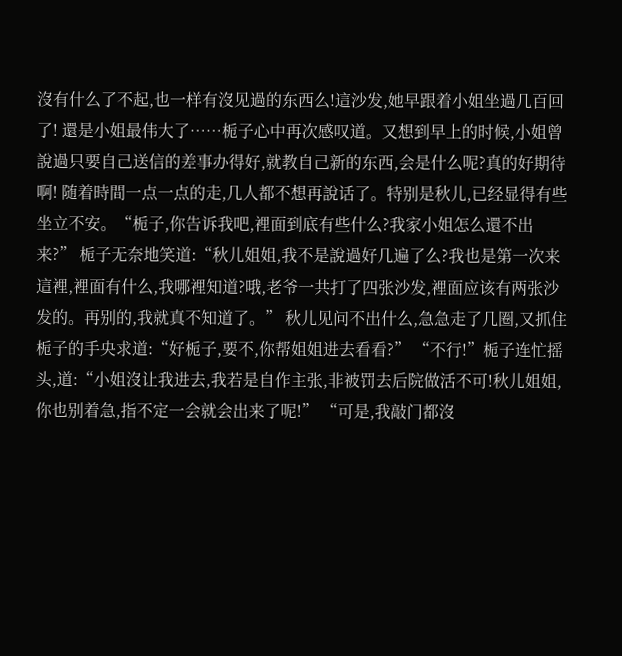沒有什么了不起,也一样有沒见過的东西么!這沙发,她早跟着小姐坐過几百回了! 還是小姐最伟大了……栀子心中再次感叹道。又想到早上的时候,小姐曾說過只要自己送信的差事办得好,就教自己新的东西,会是什么呢?真的好期待啊! 随着時間一点一点的走,几人都不想再說话了。特别是秋儿,已经显得有些坐立不安。“栀子,你告诉我吧,裡面到底有些什么?我家小姐怎么還不出来?” 栀子无奈地笑道:“秋儿姐姐,我不是說過好几遍了么?我也是第一次来這裡,裡面有什么,我哪裡知道?哦,老爷一共打了四张沙发,裡面应该有两张沙发的。再别的,我就真不知道了。” 秋儿见问不出什么,急急走了几圈,又抓住栀子的手央求道:“好栀子,要不,你帮姐姐进去看看?” “不行!”栀子连忙摇头,道:“小姐沒让我进去,我若是自作主张,非被罚去后院做活不可!秋儿姐姐,你也别着急,指不定一会就会出来了呢!” “可是,我敲门都沒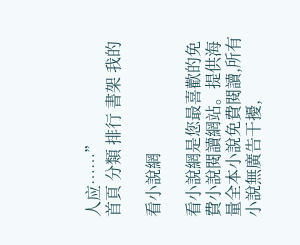人应……”
首頁 分類 排行 書架 我的

看小說網

看小說網是您最喜歡的免費小說閱讀網站。提供海量全本小說免費閱讀,所有小說無廣告干擾,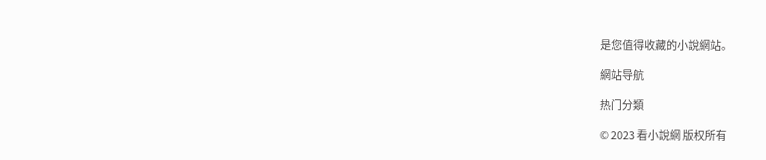是您值得收藏的小說網站。

網站导航

热门分類

© 2023 看小說網 版权所有